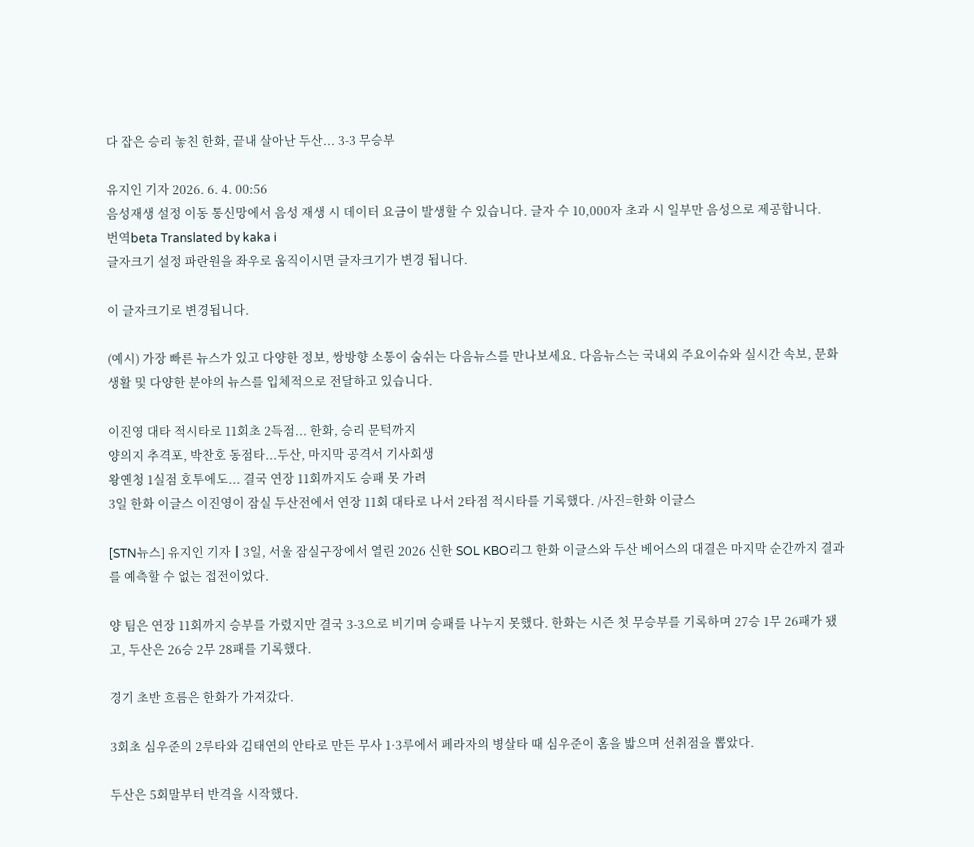다 잡은 승리 놓친 한화, 끝내 살아난 두산... 3-3 무승부

유지인 기자 2026. 6. 4. 00:56
음성재생 설정 이동 통신망에서 음성 재생 시 데이터 요금이 발생할 수 있습니다. 글자 수 10,000자 초과 시 일부만 음성으로 제공합니다.
번역beta Translated by kaka i
글자크기 설정 파란원을 좌우로 움직이시면 글자크기가 변경 됩니다.

이 글자크기로 변경됩니다.

(예시) 가장 빠른 뉴스가 있고 다양한 정보, 쌍방향 소통이 숨쉬는 다음뉴스를 만나보세요. 다음뉴스는 국내외 주요이슈와 실시간 속보, 문화생활 및 다양한 분야의 뉴스를 입체적으로 전달하고 있습니다.

이진영 대타 적시타로 11회초 2득점... 한화, 승리 문턱까지
양의지 추격포, 박찬호 동점타...두산, 마지막 공격서 기사회생
왕옌청 1실점 호투에도... 결국 연장 11회까지도 승패 못 가려
3일 한화 이글스 이진영이 잠실 두산전에서 연장 11회 대타로 나서 2타점 적시타를 기록했다. /사진=한화 이글스

[STN뉴스] 유지인 기자┃3일, 서울 잠실구장에서 열린 2026 신한 SOL KBO리그 한화 이글스와 두산 베어스의 대결은 마지막 순간까지 결과를 예측할 수 없는 접전이었다.

양 팀은 연장 11회까지 승부를 가렸지만 결국 3-3으로 비기며 승패를 나누지 못했다. 한화는 시즌 첫 무승부를 기록하며 27승 1무 26패가 됐고, 두산은 26승 2무 28패를 기록했다.

경기 초반 흐름은 한화가 가져갔다.

3회초 심우준의 2루타와 김태연의 안타로 만든 무사 1·3루에서 페라자의 병살타 때 심우준이 홈을 밟으며 선취점을 뽑았다.

두산은 5회말부터 반격을 시작했다.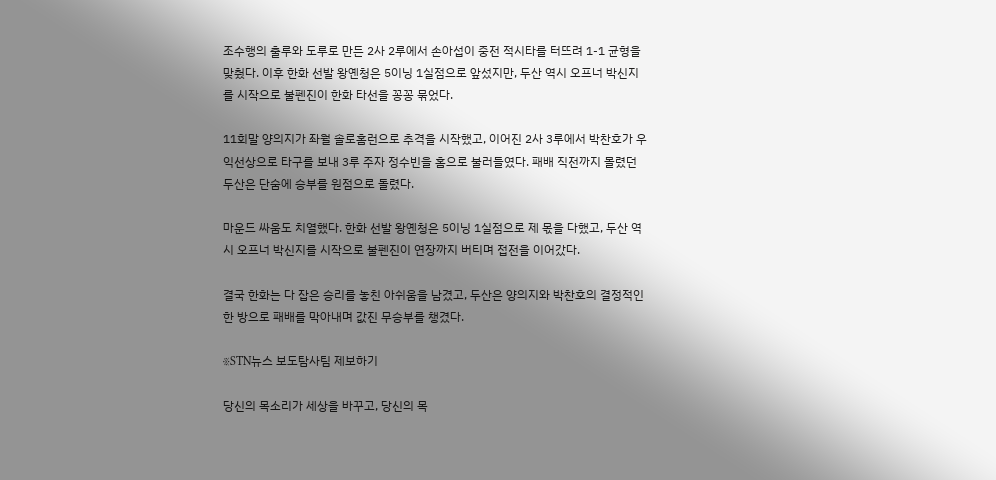조수행의 출루와 도루로 만든 2사 2루에서 손아섭이 중전 적시타를 터뜨려 1-1 균형을 맞췄다. 이후 한화 선발 왕옌청은 5이닝 1실점으로 앞섰지만, 두산 역시 오프너 박신지를 시작으로 불펜진이 한화 타선을 꽁꽁 묶었다.

11회말 양의지가 좌월 솔로홈런으로 추격을 시작했고, 이어진 2사 3루에서 박찬호가 우익선상으로 타구를 보내 3루 주자 정수빈을 홈으로 불러들였다. 패배 직전까지 몰렸던 두산은 단숨에 승부를 원점으로 돌렸다.

마운드 싸움도 치열했다. 한화 선발 왕옌청은 5이닝 1실점으로 제 몫을 다했고, 두산 역시 오프너 박신지를 시작으로 불펜진이 연장까지 버티며 접전을 이어갔다.

결국 한화는 다 잡은 승리를 놓친 아쉬움을 남겼고, 두산은 양의지와 박찬호의 결정적인 한 방으로 패배를 막아내며 값진 무승부를 챙겼다.

※STN뉴스 보도탐사팀 제보하기

당신의 목소리가 세상을 바꾸고, 당신의 목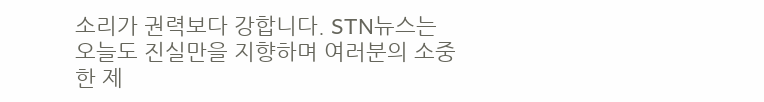소리가 권력보다 강합니다. STN뉴스는 오늘도 진실만을 지향하며 여러분의 소중한 제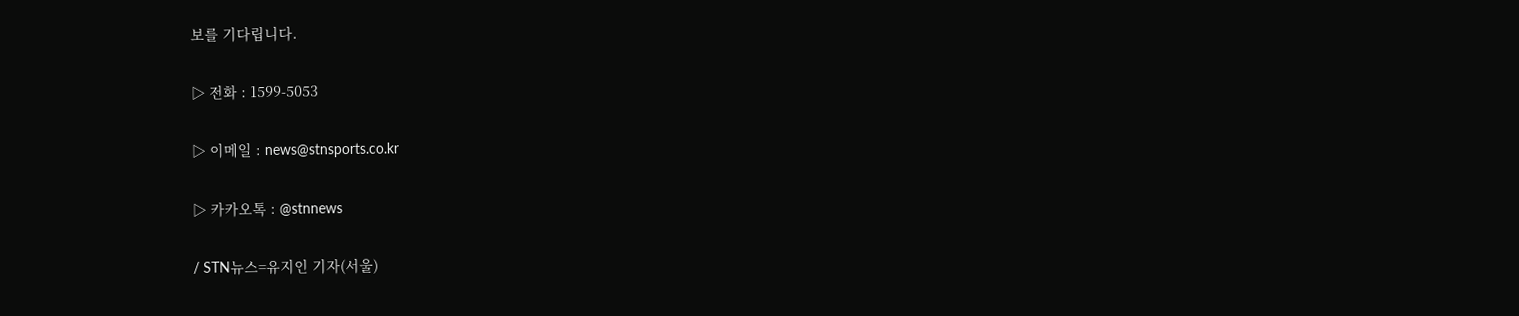보를 기다립니다.

▷ 전화 : 1599-5053

▷ 이메일 : news@stnsports.co.kr

▷ 카카오톡 : @stnnews

/ STN뉴스=유지인 기자(서울)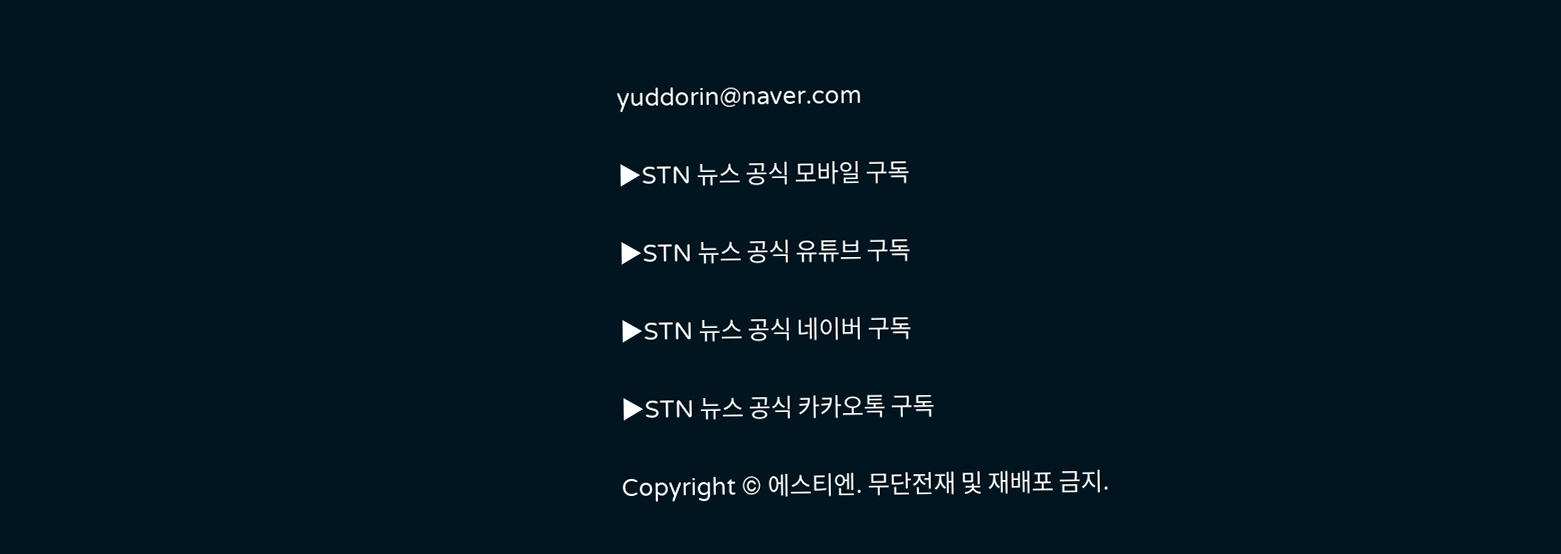yuddorin@naver.com

▶STN 뉴스 공식 모바일 구독

▶STN 뉴스 공식 유튜브 구독

▶STN 뉴스 공식 네이버 구독

▶STN 뉴스 공식 카카오톡 구독

Copyright © 에스티엔. 무단전재 및 재배포 금지.